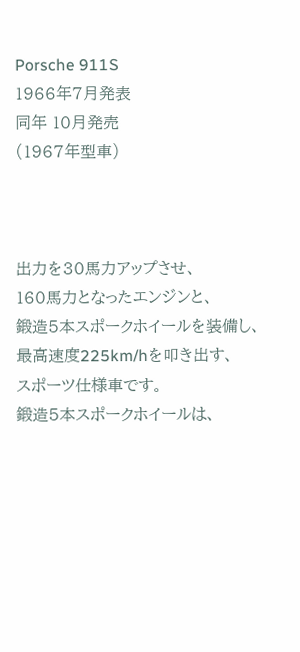Porsche 911S
1966年7月発表
同年 10月発売
(1967年型車)



出力を30馬力アップさせ、
160馬力となったエンジンと、
鍛造5本スポークホイールを装備し、
最高速度225km/hを叩き出す、
スポーツ仕様車です。
鍛造5本スポークホイールは、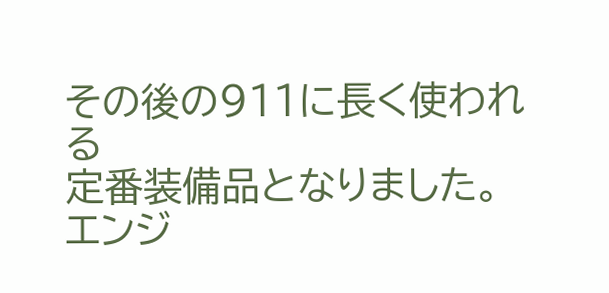その後の911に長く使われる
定番装備品となりました。
エンジ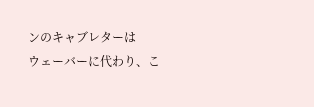ンのキャブレターは
ウェーバーに代わり、こ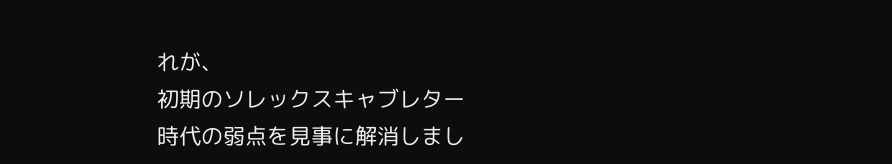れが、
初期のソレックスキャブレター
時代の弱点を見事に解消しまし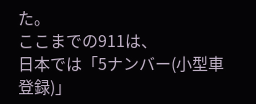た。
ここまでの911は、
日本では「5ナンバー(小型車登録)」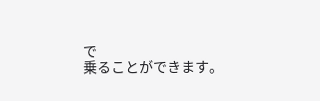で
乗ることができます。